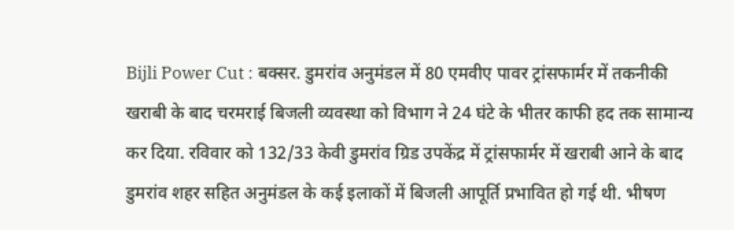Bijli Power Cut : बक्सर. डुमरांव अनुमंडल में 80 एमवीए पावर ट्रांसफार्मर में तकनीकी खराबी के बाद चरमराई बिजली व्यवस्था को विभाग ने 24 घंटे के भीतर काफी हद तक सामान्य कर दिया. रविवार को 132/33 केवी डुमरांव ग्रिड उपकेंद्र में ट्रांसफार्मर में खराबी आने के बाद डुमरांव शहर सहित अनुमंडल के कई इलाकों में बिजली आपूर्ति प्रभावित हो गई थी. भीषण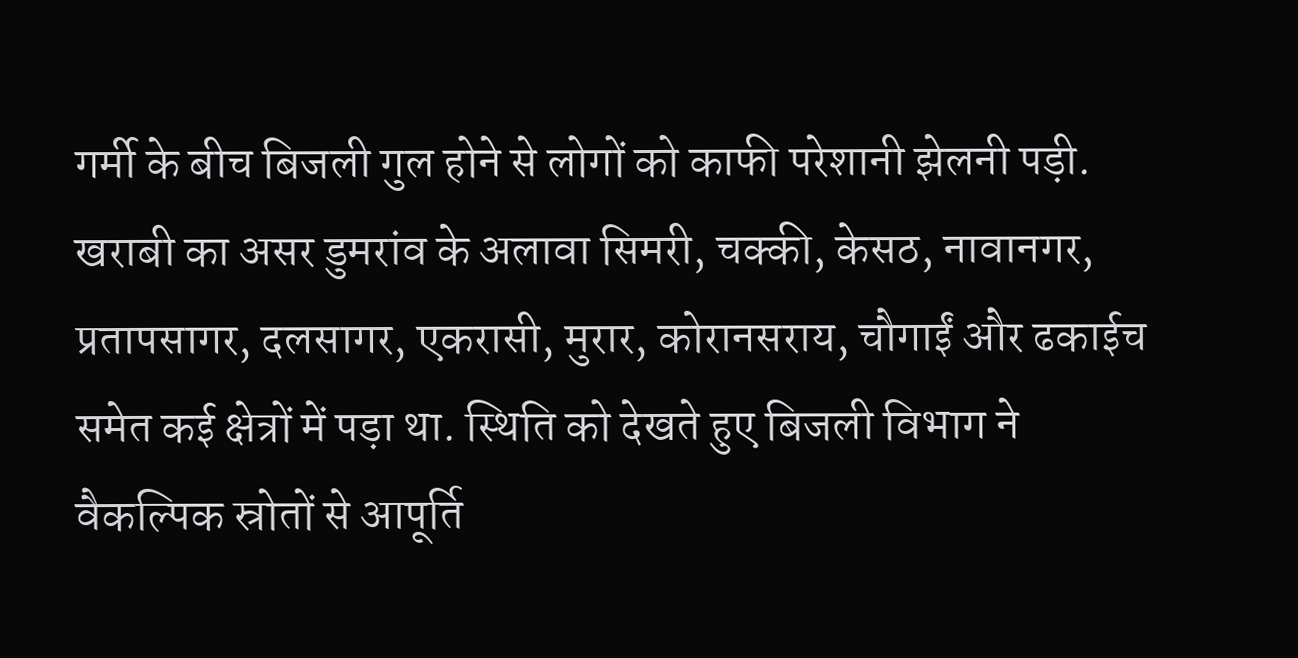गर्मी के बीच बिजली गुल होने से लोगों को काफी परेशानी झेलनी पड़ी.
खराबी का असर डुमरांव के अलावा सिमरी, चक्की, केसठ, नावानगर, प्रतापसागर, दलसागर, एकरासी, मुरार, कोरानसराय, चौगाईं और ढकाईच समेत कई क्षेत्रों में पड़ा था. स्थिति को देखते हुए बिजली विभाग ने वैकल्पिक स्रोतों से आपूर्ति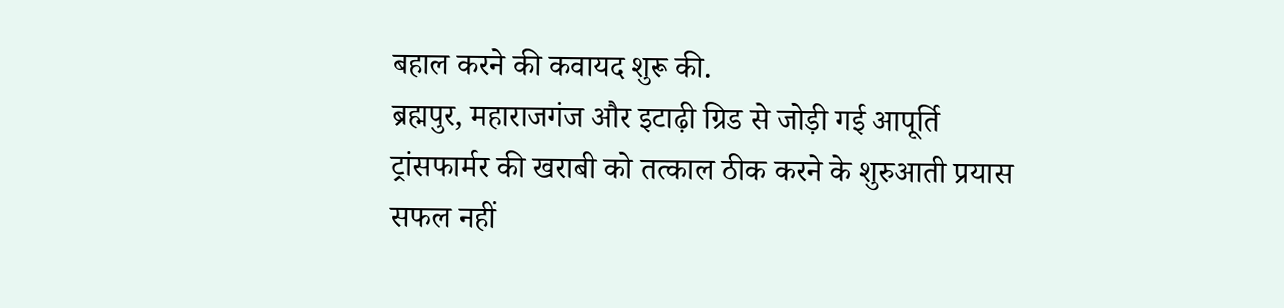बहाल करने की कवायद शुरू की.
ब्रह्मपुर, महाराजगंज और इटाढ़ी ग्रिड से जोड़ी गई आपूर्ति
ट्रांसफार्मर की खराबी को तत्काल ठीक करने के शुरुआती प्रयास सफल नहीं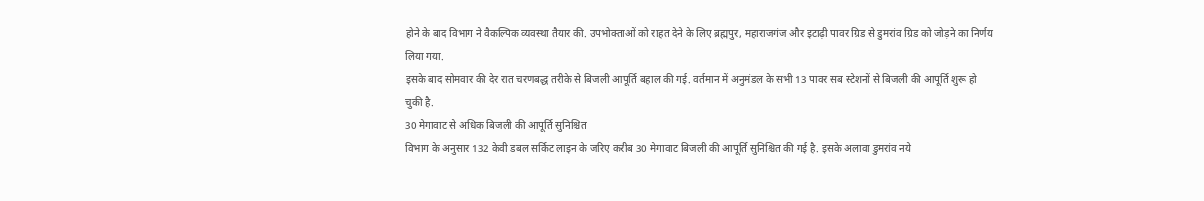होने के बाद विभाग ने वैकल्पिक व्यवस्था तैयार की. उपभोक्ताओं को राहत देने के लिए ब्रह्मपुर, महाराजगंज और इटाढ़ी पावर ग्रिड से डुमरांव ग्रिड को जोड़ने का निर्णय लिया गया.
इसके बाद सोमवार की देर रात चरणबद्ध तरीके से बिजली आपूर्ति बहाल की गई. वर्तमान में अनुमंडल के सभी 13 पावर सब स्टेशनों से बिजली की आपूर्ति शुरू हो चुकी है.
30 मेगावाट से अधिक बिजली की आपूर्ति सुनिश्चित
विभाग के अनुसार 132 केवी डबल सर्किट लाइन के जरिए करीब 30 मेगावाट बिजली की आपूर्ति सुनिश्चित की गई है. इसके अलावा डुमरांव नये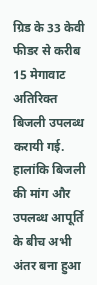ग्रिड के 33 केवी फीडर से करीब 15 मेगावाट अतिरिक्त बिजली उपलब्ध करायी गई.
हालांकि बिजली की मांग और उपलब्ध आपूर्ति के बीच अभी अंतर बना हुआ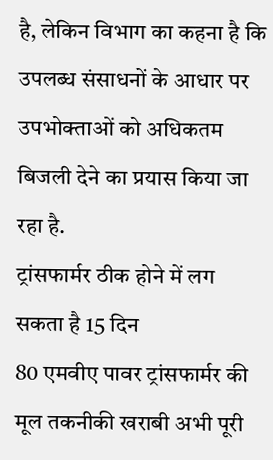है, लेकिन विभाग का कहना है कि उपलब्ध संसाधनों के आधार पर उपभोक्ताओं को अधिकतम बिजली देने का प्रयास किया जा रहा है.
ट्रांसफार्मर ठीक होने में लग सकता है 15 दिन
80 एमवीए पावर ट्रांसफार्मर की मूल तकनीकी खराबी अभी पूरी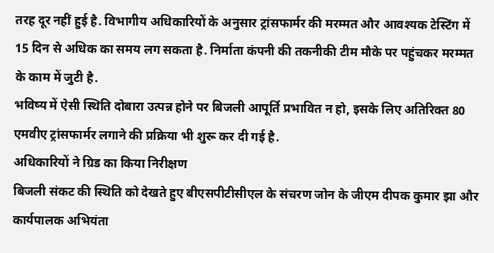तरह दूर नहीं हुई है. विभागीय अधिकारियों के अनुसार ट्रांसफार्मर की मरम्मत और आवश्यक टेस्टिंग में 15 दिन से अधिक का समय लग सकता है. निर्माता कंपनी की तकनीकी टीम मौके पर पहुंचकर मरम्मत के काम में जुटी है.
भविष्य में ऐसी स्थिति दोबारा उत्पन्न होने पर बिजली आपूर्ति प्रभावित न हो, इसके लिए अतिरिक्त 80 एमवीए ट्रांसफार्मर लगाने की प्रक्रिया भी शुरू कर दी गई है.
अधिकारियों ने ग्रिड का किया निरीक्षण
बिजली संकट की स्थिति को देखते हुए बीएसपीटीसीएल के संचरण जोन के जीएम दीपक कुमार झा और कार्यपालक अभियंता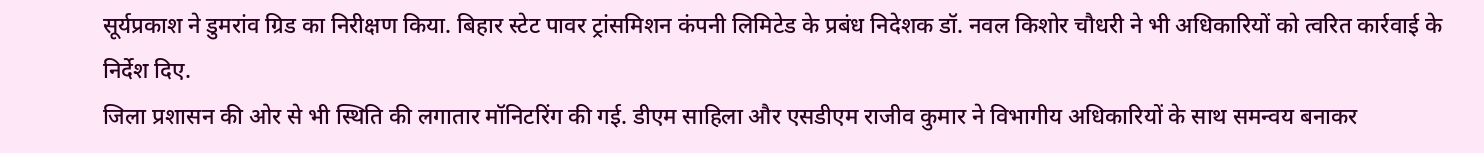सूर्यप्रकाश ने डुमरांव ग्रिड का निरीक्षण किया. बिहार स्टेट पावर ट्रांसमिशन कंपनी लिमिटेड के प्रबंध निदेशक डॉ. नवल किशोर चौधरी ने भी अधिकारियों को त्वरित कार्रवाई के निर्देश दिए.
जिला प्रशासन की ओर से भी स्थिति की लगातार मॉनिटरिंग की गई. डीएम साहिला और एसडीएम राजीव कुमार ने विभागीय अधिकारियों के साथ समन्वय बनाकर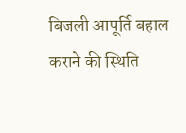बिजली आपूर्ति बहाल कराने की स्थिति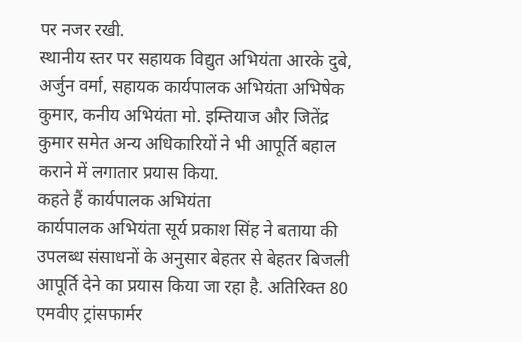पर नजर रखी.
स्थानीय स्तर पर सहायक विद्युत अभियंता आरके दुबे, अर्जुन वर्मा, सहायक कार्यपालक अभियंता अभिषेक कुमार, कनीय अभियंता मो. इम्तियाज और जितेंद्र कुमार समेत अन्य अधिकारियों ने भी आपूर्ति बहाल कराने में लगातार प्रयास किया.
कहते हैं कार्यपालक अभियंता
कार्यपालक अभियंता सूर्य प्रकाश सिंह ने बताया की उपलब्ध संसाधनों के अनुसार बेहतर से बेहतर बिजली आपूर्ति देने का प्रयास किया जा रहा है. अतिरिक्त 80 एमवीए ट्रांसफार्मर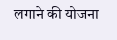लगाने की योजना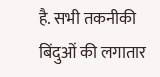है. सभी तकनीकी बिंदुओं की लगातार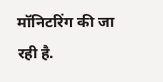मॉनिटरिंग की जा रही है.